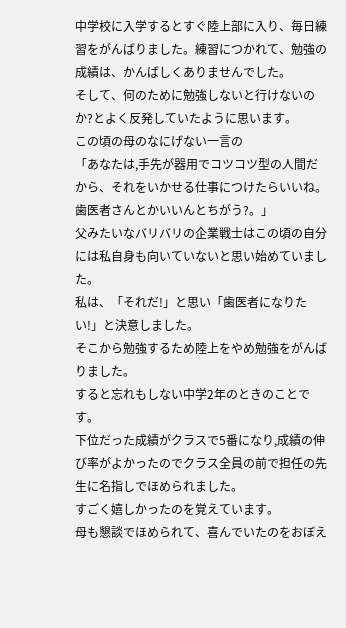中学校に入学するとすぐ陸上部に入り、毎日練習をがんばりました。練習につかれて、勉強の成績は、かんばしくありませんでした。
そして、何のために勉強しないと行けないのか?とよく反発していたように思います。
この頃の母のなにげない一言の
「あなたは,手先が器用でコツコツ型の人間だから、それをいかせる仕事につけたらいいね。歯医者さんとかいいんとちがう?。」
父みたいなバリバリの企業戦士はこの頃の自分には私自身も向いていないと思い始めていました。
私は、「それだ!」と思い「歯医者になりたい!」と決意しました。
そこから勉強するため陸上をやめ勉強をがんばりました。
すると忘れもしない中学2年のときのことです。
下位だった成績がクラスで5番になり,成績の伸び率がよかったのでクラス全員の前で担任の先生に名指しでほめられました。
すごく嬉しかったのを覚えています。
母も懇談でほめられて、喜んでいたのをおぼえ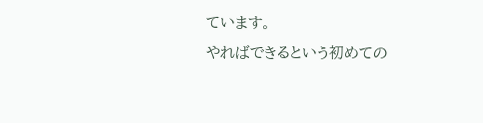ています。
やればできるという初めての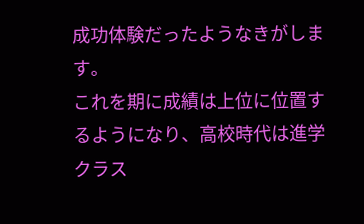成功体験だったようなきがします。
これを期に成績は上位に位置するようになり、高校時代は進学クラス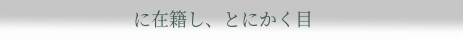に在籍し、とにかく目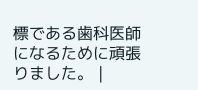標である歯科医師になるために頑張りました。 |